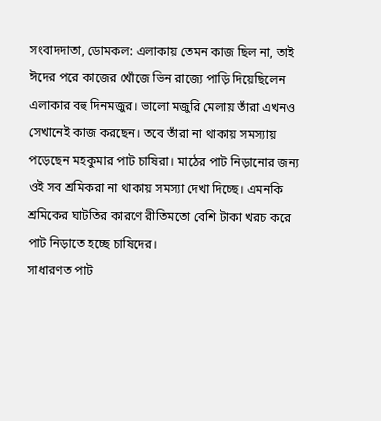সংবাদদাতা, ডোমকল: এলাকায় তেমন কাজ ছিল না, তাই ঈদের পরে কাজের খোঁজে ভিন রাজ্যে পাড়ি দিয়েছিলেন এলাকার বহু দিনমজুর। ভালো মজুরি মেলায় তাঁরা এখনও সেখানেই কাজ করছেন। তবে তাঁরা না থাকায় সমস্যায় পড়েছেন মহকুমার পাট চাষিরা। মাঠের পাট নিড়ানোর জন্য ওই সব শ্রমিকরা না থাকায় সমস্যা দেখা দিচ্ছে। এমনকি শ্রমিকের ঘাটতির কারণে রীতিমতো বেশি টাকা খরচ করে পাট নিড়াতে হচ্ছে চাষিদের।
সাধারণত পাট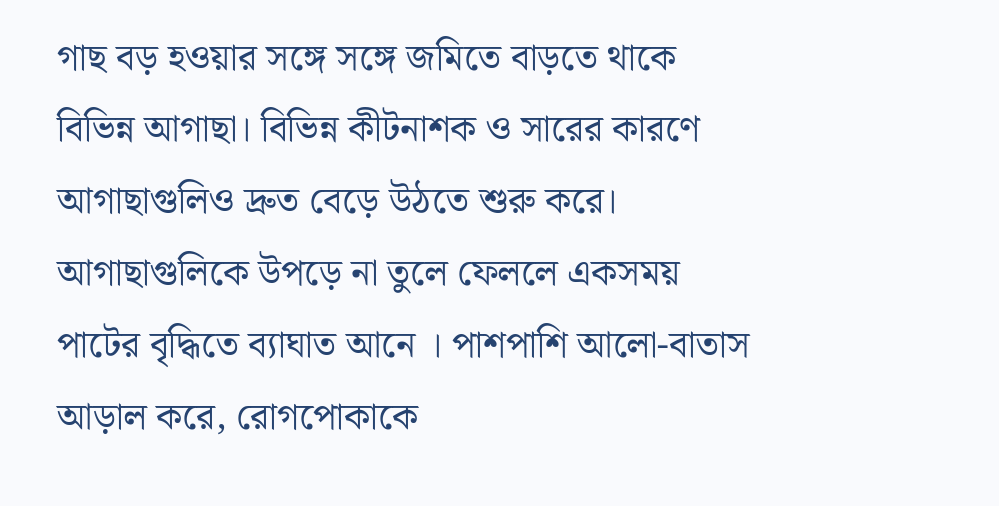গাছ বড় হওয়ার সঙ্গে সঙ্গে জমিতে বাড়তে থাকে বিভিন্ন আগাছা। বিভিন্ন কীটনাশক ও সারের কারণে আগাছাগুলিও দ্রুত বেড়ে উঠতে শুরু করে। আগাছাগুলিকে উপড়ে না তুলে ফেললে একসময় পাটের বৃদ্ধিতে ব্যাঘাত আনে । পাশপাশি আলো-বাতাস আড়াল করে, রোগপোকাকে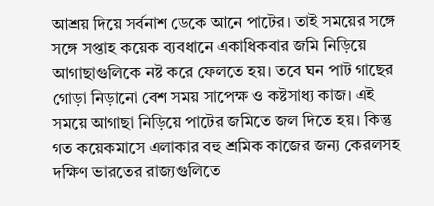আশ্রয় দিয়ে সর্বনাশ ডেকে আনে পাটের। তাই সময়ের সঙ্গে সঙ্গে সপ্তাহ কয়েক ব্যবধানে একাধিকবার জমি নিড়িয়ে আগাছাগুলিকে নষ্ট করে ফেলতে হয়। তবে ঘন পাট গাছের গোড়া নিড়ানো বেশ সময় সাপেক্ষ ও কষ্টসাধ্য কাজ। এই সময়ে আগাছা নিড়িয়ে পাটের জমিতে জল দিতে হয়। কিন্তু গত কয়েকমাসে এলাকার বহু শ্রমিক কাজের জন্য কেরলসহ দক্ষিণ ভারতের রাজ্যগুলিতে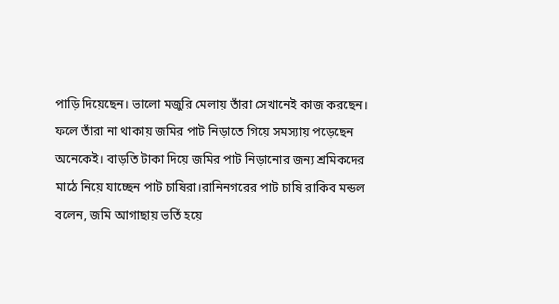পাড়ি দিয়েছেন। ভালো মজুরি মেলায় তাঁরা সেখানেই কাজ করছেন। ফলে তাঁরা না থাকায় জমির পাট নিড়াতে গিয়ে সমস্যায় পড়েছেন অনেকেই। বাড়তি টাকা দিয়ে জমির পাট নিড়ানোর জন্য শ্রমিকদের মাঠে নিয়ে যাচ্ছেন পাট চাষিরা।রানিনগরের পাট চাষি রাকিব মন্ডল বলেন, জমি আগাছায় ভর্তি হয়ে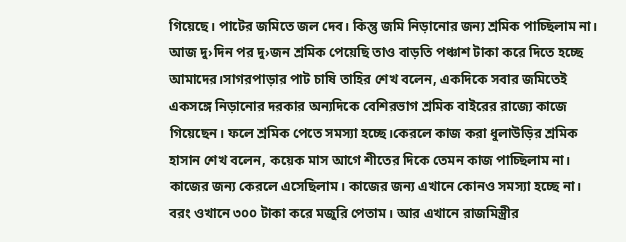গিয়েছে। পাটের জমিতে জল দেব। কিন্তু জমি নিড়ানোর জন্য শ্রমিক পাচ্ছিলাম না। আজ দু›দিন পর দু›জন শ্রমিক পেয়েছি তাও বাড়তি পঞ্চাশ টাকা করে দিতে হচ্ছে আমাদের।সাগরপাড়ার পাট চাষি তাহির শেখ বলেন, একদিকে সবার জমিতেই একসঙ্গে নিড়ানোর দরকার অন্যদিকে বেশিরভাগ শ্রমিক বাইরের রাজ্যে কাজে গিয়েছেন। ফলে শ্রমিক পেতে সমস্যা হচ্ছে।কেরলে কাজ করা ধুলাউড়ির শ্রমিক হাসান শেখ বলেন, কয়েক মাস আগে শীতের দিকে তেমন কাজ পাচ্ছিলাম না। কাজের জন্য কেরলে এসেছিলাম। কাজের জন্য এখানে কোনও সমস্যা হচ্ছে না। বরং ওখানে ৩০০ টাকা করে মজুরি পেতাম। আর এখানে রাজমিস্ত্রীর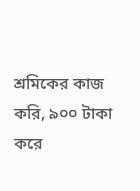শ্রমিকের কাজ করি, ৯০০ টাকা করে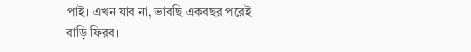পাই। এখন যাব না, ভাবছি একবছর পরেই বাড়ি ফিরব।